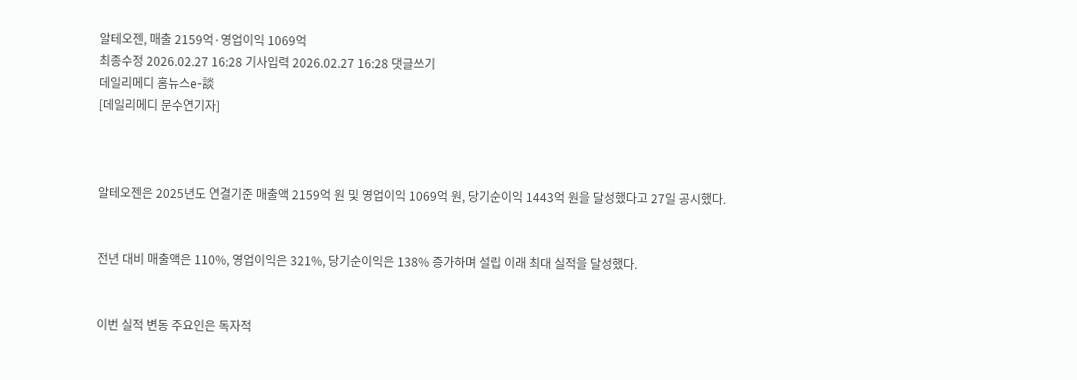알테오젠, 매출 2159억·영업이익 1069억
최종수정 2026.02.27 16:28 기사입력 2026.02.27 16:28 댓글쓰기
데일리메디 홈뉴스e-談
[데일리메디 문수연기자]



알테오젠은 2025년도 연결기준 매출액 2159억 원 및 영업이익 1069억 원, 당기순이익 1443억 원을 달성했다고 27일 공시했다.


전년 대비 매출액은 110%, 영업이익은 321%, 당기순이익은 138% 증가하며 설립 이래 최대 실적을 달성했다.


이번 실적 변동 주요인은 독자적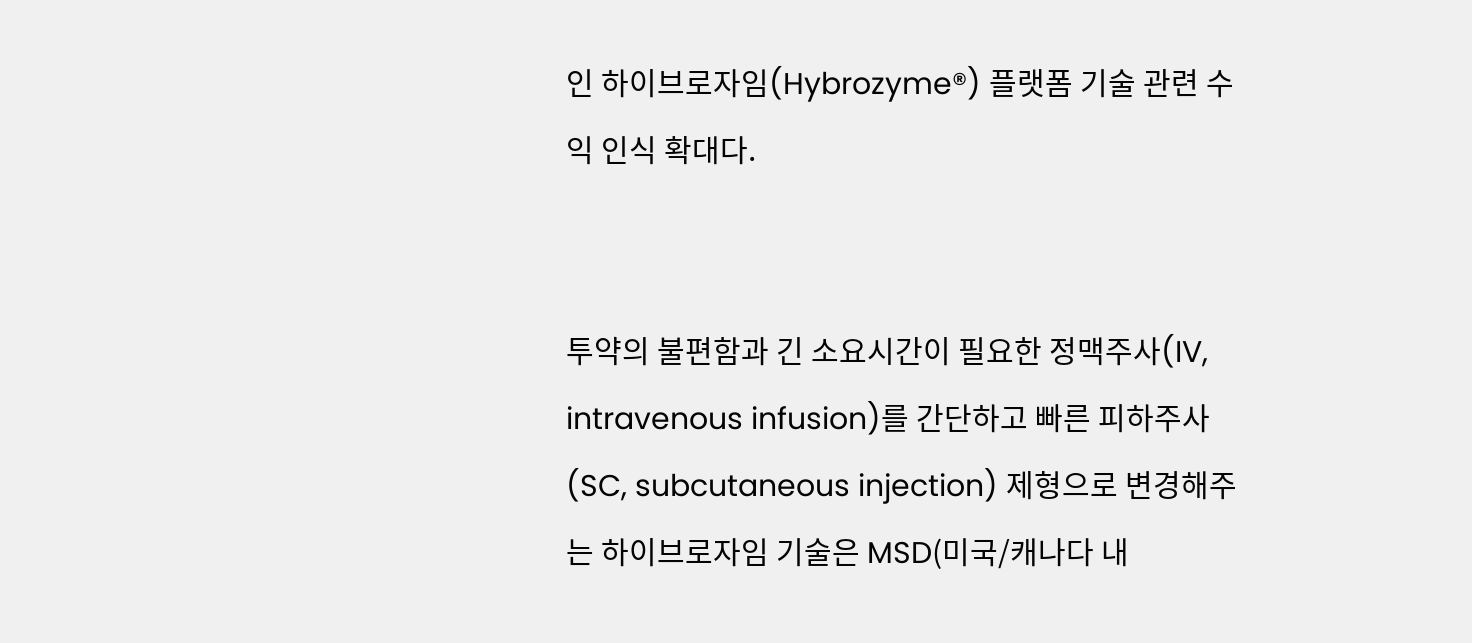인 하이브로자임(Hybrozyme®) 플랫폼 기술 관련 수익 인식 확대다.


투약의 불편함과 긴 소요시간이 필요한 정맥주사(IV, intravenous infusion)를 간단하고 빠른 피하주사(SC, subcutaneous injection) 제형으로 변경해주는 하이브로자임 기술은 MSD(미국/캐나다 내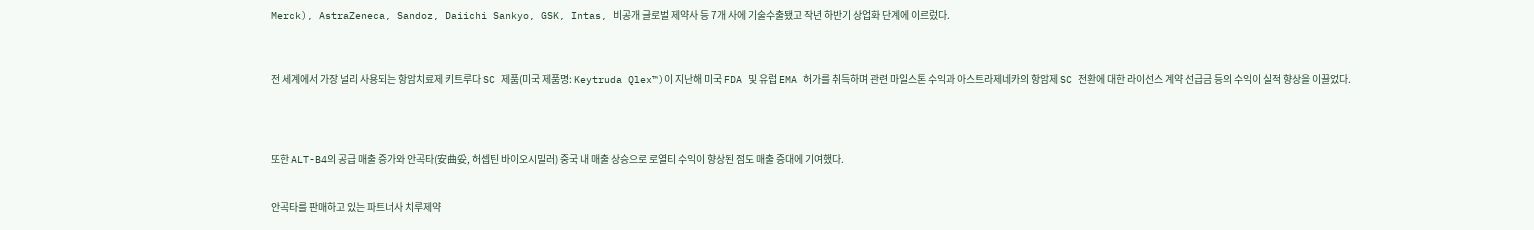Merck), AstraZeneca, Sandoz, Daiichi Sankyo, GSK, Intas, 비공개 글로벌 제약사 등 7개 사에 기술수출됐고 작년 하반기 상업화 단계에 이르렀다.



전 세계에서 가장 널리 사용되는 항암치료제 키트루다 SC 제품(미국 제품명: Keytruda Qlex™)이 지난해 미국 FDA 및 유럽 EMA 허가를 취득하며 관련 마일스톤 수익과 아스트라제네카의 항암제 SC 전환에 대한 라이선스 계약 선급금 등의 수익이 실적 향상을 이끌었다.




또한 ALT-B4의 공급 매출 증가와 안곡타(安曲妥, 허셉틴 바이오시밀러) 중국 내 매출 상승으로 로열티 수익이 향상된 점도 매출 증대에 기여했다.


안곡타를 판매하고 있는 파트너사 치루제약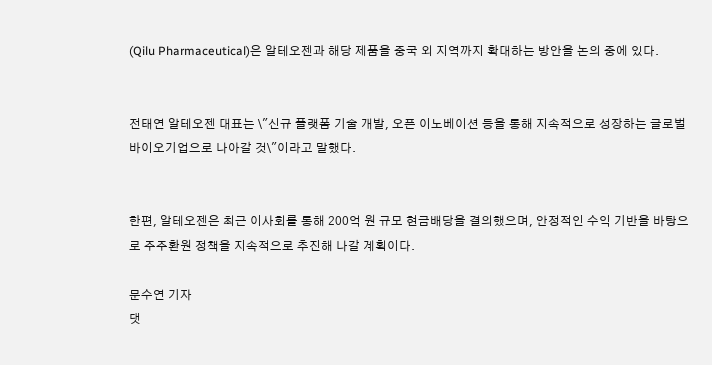(Qilu Pharmaceutical)은 알테오젠과 해당 제품을 중국 외 지역까지 확대하는 방안을 논의 중에 있다.


전태연 알테오젠 대표는 \"신규 플랫폼 기술 개발, 오픈 이노베이션 등을 통해 지속적으로 성장하는 글로벌 바이오기업으로 나아갈 것\"이라고 말했다.


한편, 알테오젠은 최근 이사회를 통해 200억 원 규모 현금배당을 결의했으며, 안정적인 수익 기반을 바탕으로 주주환원 정책을 지속적으로 추진해 나갈 계획이다.

문수연 기자
댓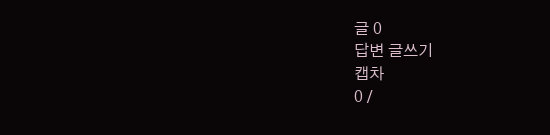글 0
답변 글쓰기
캡차
0 /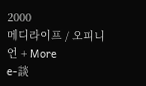2000
메디라이프 / 오피니언 + More
e-談